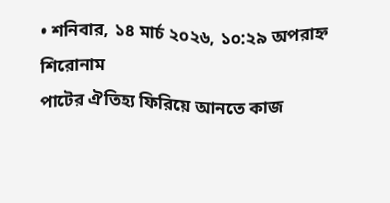• শনিবার, ১৪ মার্চ ২০২৬, ১০:২৯ অপরাহ্ন
শিরোনাম
পাটের ঐতিহ্য ফিরিয়ে আনতে কাজ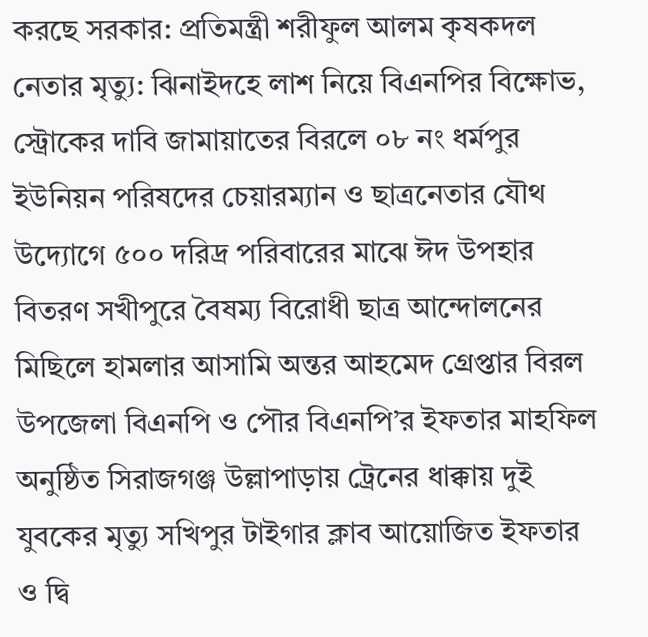করছে সরকার: প্রতিমন্ত্রী শরীফুল আলম কৃষকদল নেতার মৃত্যু: ঝিনাইদহে লাশ নিয়ে বিএনপির বিক্ষোভ, স্ট্রোকের দাবি জামায়াতের বিরলে ০৮ নং ধর্মপুর ইউনিয়ন পরিষদের চেয়ারম্যান ও ছাত্রনেতার যৌথ উদ্যোগে ৫০০ দরিদ্র পরিবারের মাঝে ঈদ উপহার বিতরণ সখীপুরে বৈষম্য বিরোধী ছাত্র আন্দোলনের মিছিলে হামলার আসামি অন্তর আহমেদ গ্রেপ্তার বিরল উপজেলা বিএনপি ও পৌর বিএনপি’র ইফতার মাহফিল অনুষ্ঠিত সিরাজগঞ্জ উল্লাপাড়ায় ট্রেনের ধাক্কায় দুই যুবকের মৃত্যু সখিপুর টাইগার ক্লাব আয়োজিত ইফতার ও দ্বি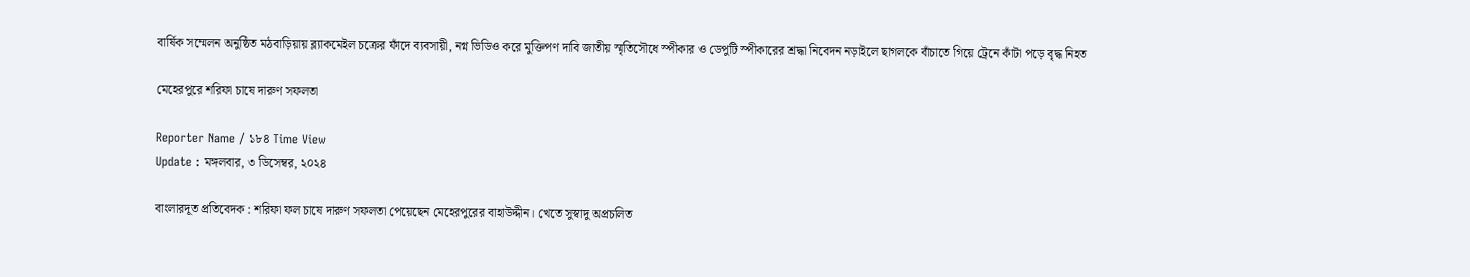বার্ষিক সম্মেলন অনুষ্ঠিত মঠবাড়িয়ায় ব্ল্যাকমেইল চক্রের ফাঁদে ব্যবসায়ী, নগ্ন ভিডিও করে মুক্তিপণ দাবি জাতীয় স্মৃতিসৌধে স্পীকার ও ডেপুটি স্পীকারের শ্রদ্ধা নিবেদন নড়াইলে ছাগলকে বাঁচাতে গিয়ে ট্রেনে কাঁটা পড়ে বৃদ্ধ নিহত

মেহেরপুরে শরিফা চাষে দারুণ সফলতা

Reporter Name / ১৮৪ Time View
Update : মঙ্গলবার, ৩ ডিসেম্বর, ২০২৪

বাংলারদূত প্রতিবেদক : শরিফা ফল চাষে দারুণ সফলতা পেয়েছেন মেহেরপুরের বাহাউদ্দীন। খেতে সুস্বাদু অপ্রচলিত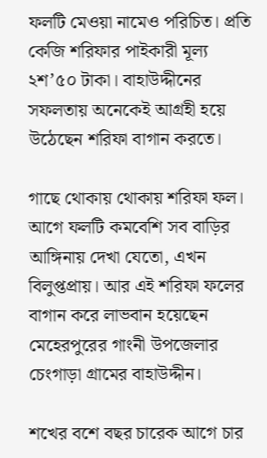ফলটি মেওয়া নামেও পরিচিত। প্রতি কেজি শরিফার পাইকারী মূল্য ২শ’৫০ টাকা। বাহাউদ্দীনের সফলতায় অনেকেই আগ্রহী হয়ে উঠেছেন শরিফা বাগান করতে।

গাছে থোকায় থোকায় শরিফা ফল। আগে ফলটি কমবেশি সব বাড়ির আঙ্গিনায় দেখা যেতো, এখন বিলুপ্তপ্রায়। আর এই শরিফা ফলের বাগান করে লাভবান হয়েছেন মেহেরপুরের গাংনী উপজেলার চেংগাড়া গ্রামের বাহাউদ্দীন।

শখের বশে বছর চারেক আগে চার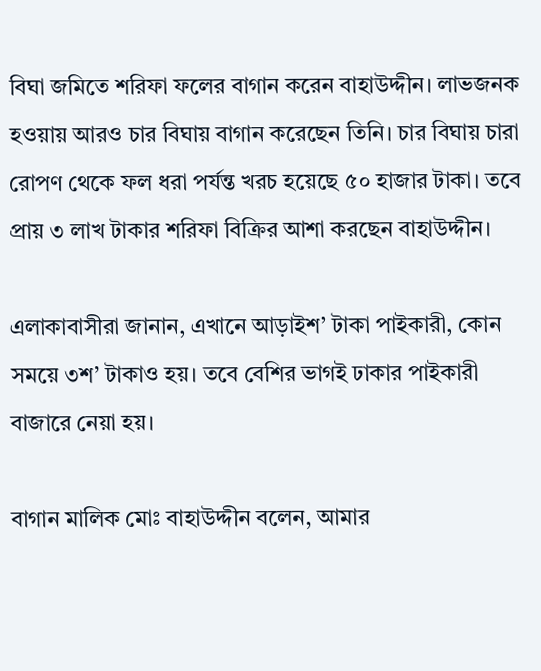বিঘা জমিতে শরিফা ফলের বাগান করেন বাহাউদ্দীন। লাভজনক হওয়ায় আরও চার বিঘায় বাগান করেছেন তিনি। চার বিঘায় চারা রোপণ থেকে ফল ধরা পর্যন্ত খরচ হয়েছে ৫০ হাজার টাকা। তবে প্রায় ৩ লাখ টাকার শরিফা বিক্রির আশা করছেন বাহাউদ্দীন।

এলাকাবাসীরা জানান, এখানে আড়াইশ’ টাকা পাইকারী, কোন সময়ে ৩শ’ টাকাও হয়। তবে বেশির ভাগই ঢাকার পাইকারী বাজারে নেয়া হয়।

বাগান মালিক মোঃ বাহাউদ্দীন বলেন, আমার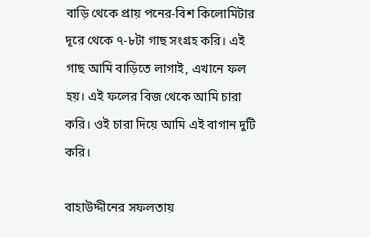বাড়ি থেকে প্রায় পনের-বিশ কিলোমিটার দূরে থেকে ৭-৮টা গাছ সংগ্রহ করি। এই গাছ আমি বাড়িতে লাগাই, এখানে ফল হয়। এই ফলের বিজ থেকে আমি চারা করি। ওই চারা দিয়ে আমি এই বাগান দুটি করি।

বাহাউদ্দীনের সফলতায়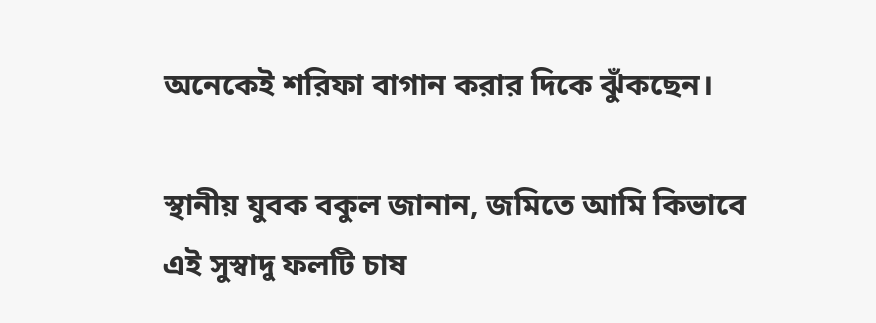অনেকেই শরিফা বাগান করার দিকে ঝুঁকছেন।

স্থানীয় যুবক বকুল জানান, জমিতে আমি কিভাবে এই সুস্বাদু ফলটি চাষ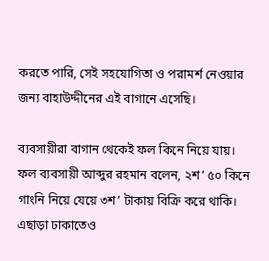করতে পারি, সেই সহযোগিতা ও পরামর্শ নেওয়ার জন্য বাহাউদ্দীনের এই বাগানে এসেছি।

ব্যবসায়ীরা বাগান থেকেই ফল কিনে নিয়ে যায়। ফল ব্যবসায়ী আব্দুর রহমান বলেন, ২শ’ ৫০ কিনে গাংনি নিয়ে যেয়ে ৩শ’ টাকায় বিক্রি করে থাকি। এছাড়া ঢাকাতেও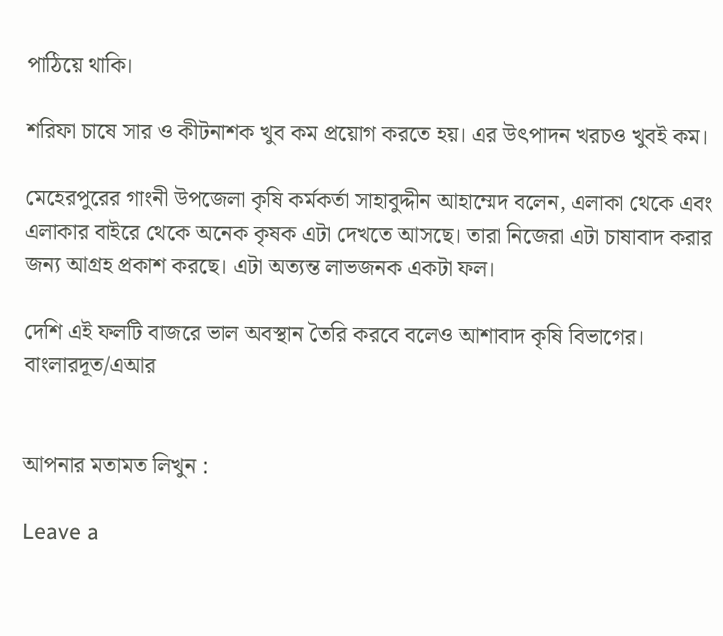পাঠিয়ে থাকি।

শরিফা চাষে সার ও কীটনাশক খুব কম প্রয়োগ করতে হয়। এর উৎপাদন খরচও খুবই কম।

মেহেরপুরের গাংনী উপজেলা কৃষি কর্মকর্তা সাহাবুদ্দীন আহাম্মেদ বলেন, এলাকা থেকে এবং এলাকার বাইরে থেকে অনেক কৃষক এটা দেখতে আসছে। তারা নিজেরা এটা চাষাবাদ করার জন্য আগ্রহ প্রকাশ করছে। এটা অত্যন্ত লাভজনক একটা ফল।

দেশি এই ফলটি বাজরে ভাল অবস্থান তৈরি করবে বলেও আশাবাদ কৃষি বিভাগের।
বাংলারদূত/এআর


আপনার মতামত লিখুন :

Leave a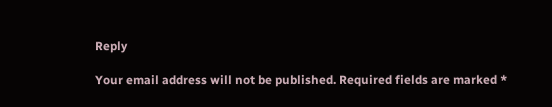Reply

Your email address will not be published. Required fields are marked *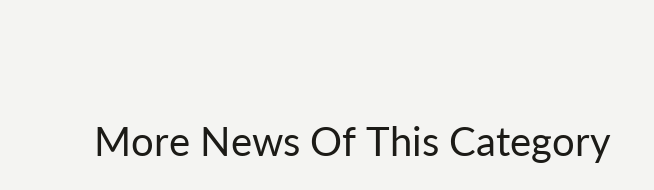More News Of This Category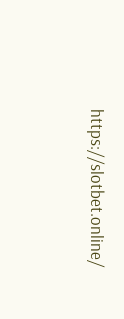https://slotbet.online/